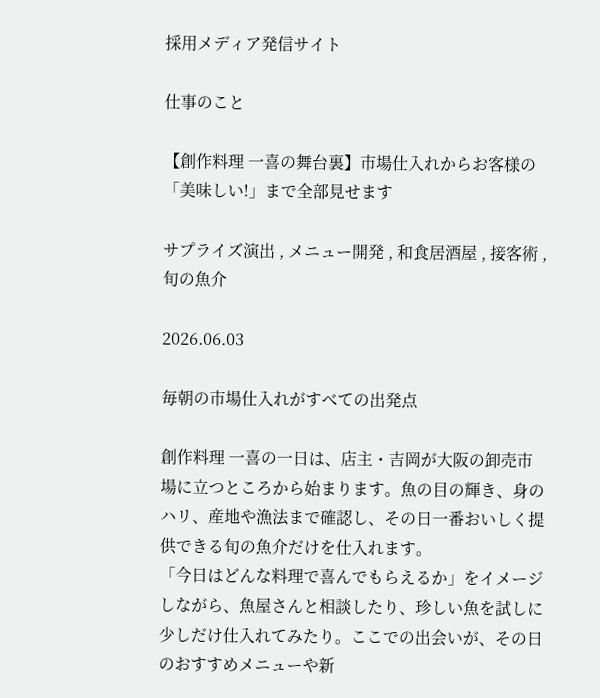採用メディア発信サイト

仕事のこと

【創作料理 一喜の舞台裏】市場仕入れからお客様の「美味しい!」まで全部見せます

サプライズ演出 , メニュー開発 , 和食居酒屋 , 接客術 , 旬の魚介

2026.06.03

毎朝の市場仕入れがすべての出発点

創作料理 一喜の一日は、店主・吉岡が大阪の卸売市場に立つところから始まります。魚の目の輝き、身のハリ、産地や漁法まで確認し、その日一番おいしく提供できる旬の魚介だけを仕入れます。
「今日はどんな料理で喜んでもらえるか」をイメージしながら、魚屋さんと相談したり、珍しい魚を試しに少しだけ仕入れてみたり。ここでの出会いが、その日のおすすめメニューや新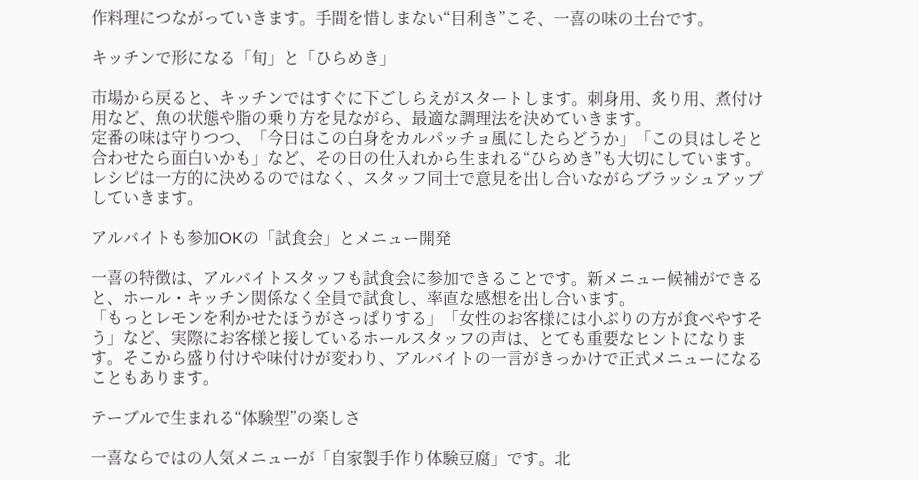作料理につながっていきます。手間を惜しまない“目利き”こそ、一喜の味の土台です。

キッチンで形になる「旬」と「ひらめき」

市場から戻ると、キッチンではすぐに下ごしらえがスタートします。刺身用、炙り用、煮付け用など、魚の状態や脂の乗り方を見ながら、最適な調理法を決めていきます。
定番の味は守りつつ、「今日はこの白身をカルパッチョ風にしたらどうか」「この貝はしそと合わせたら面白いかも」など、その日の仕入れから生まれる“ひらめき”も大切にしています。レシピは一方的に決めるのではなく、スタッフ同士で意見を出し合いながらブラッシュアップしていきます。

アルバイトも参加OKの「試食会」とメニュー開発

一喜の特徴は、アルバイトスタッフも試食会に参加できることです。新メニュー候補ができると、ホール・キッチン関係なく全員で試食し、率直な感想を出し合います。
「もっとレモンを利かせたほうがさっぱりする」「女性のお客様には小ぶりの方が食べやすそう」など、実際にお客様と接しているホールスタッフの声は、とても重要なヒントになります。そこから盛り付けや味付けが変わり、アルバイトの一言がきっかけで正式メニューになることもあります。

テーブルで生まれる“体験型”の楽しさ

一喜ならではの人気メニューが「自家製手作り体験豆腐」です。北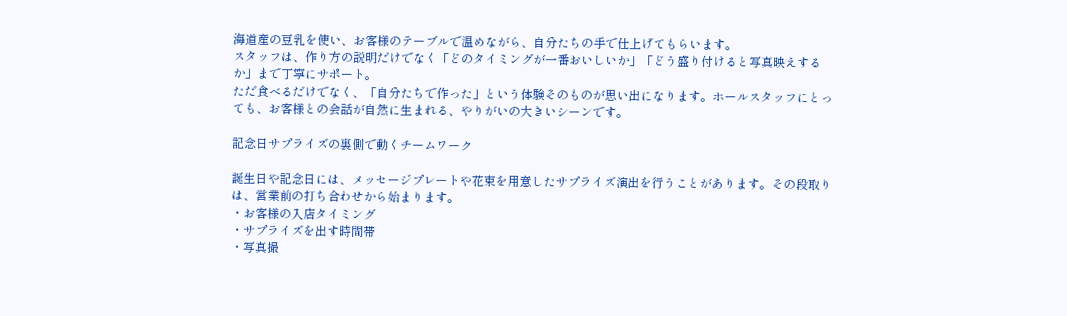海道産の豆乳を使い、お客様のテーブルで温めながら、自分たちの手で仕上げてもらいます。
スタッフは、作り方の説明だけでなく「どのタイミングが一番おいしいか」「どう盛り付けると写真映えするか」まで丁寧にサポート。
ただ食べるだけでなく、「自分たちで作った」という体験そのものが思い出になります。ホールスタッフにとっても、お客様との会話が自然に生まれる、やりがいの大きいシーンです。

記念日サプライズの裏側で動くチームワーク

誕生日や記念日には、メッセージプレートや花束を用意したサプライズ演出を行うことがあります。その段取りは、営業前の打ち合わせから始まります。
・お客様の入店タイミング
・サプライズを出す時間帯
・写真撮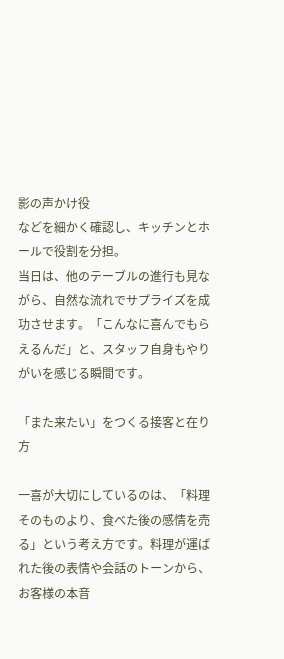影の声かけ役
などを細かく確認し、キッチンとホールで役割を分担。
当日は、他のテーブルの進行も見ながら、自然な流れでサプライズを成功させます。「こんなに喜んでもらえるんだ」と、スタッフ自身もやりがいを感じる瞬間です。

「また来たい」をつくる接客と在り方

一喜が大切にしているのは、「料理そのものより、食べた後の感情を売る」という考え方です。料理が運ばれた後の表情や会話のトーンから、お客様の本音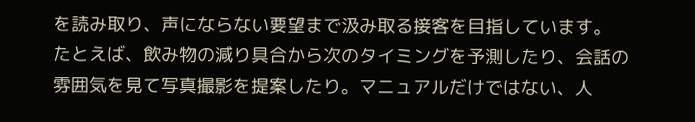を読み取り、声にならない要望まで汲み取る接客を目指しています。
たとえば、飲み物の減り具合から次のタイミングを予測したり、会話の雰囲気を見て写真撮影を提案したり。マニュアルだけではない、人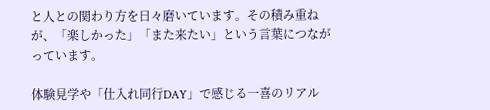と人との関わり方を日々磨いています。その積み重ねが、「楽しかった」「また来たい」という言葉につながっています。

体験見学や「仕入れ同行DAY」で感じる一喜のリアル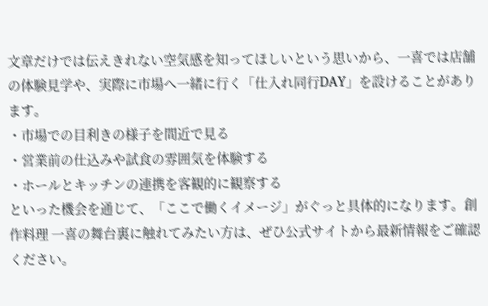文章だけでは伝えきれない空気感を知ってほしいという思いから、一喜では店舗の体験見学や、実際に市場へ一緒に行く「仕入れ同行DAY」を設けることがあります。
・市場での目利きの様子を間近で見る
・営業前の仕込みや試食の雰囲気を体験する
・ホールとキッチンの連携を客観的に観察する
といった機会を通じて、「ここで働くイメージ」がぐっと具体的になります。創作料理 一喜の舞台裏に触れてみたい方は、ぜひ公式サイトから最新情報をご確認ください。